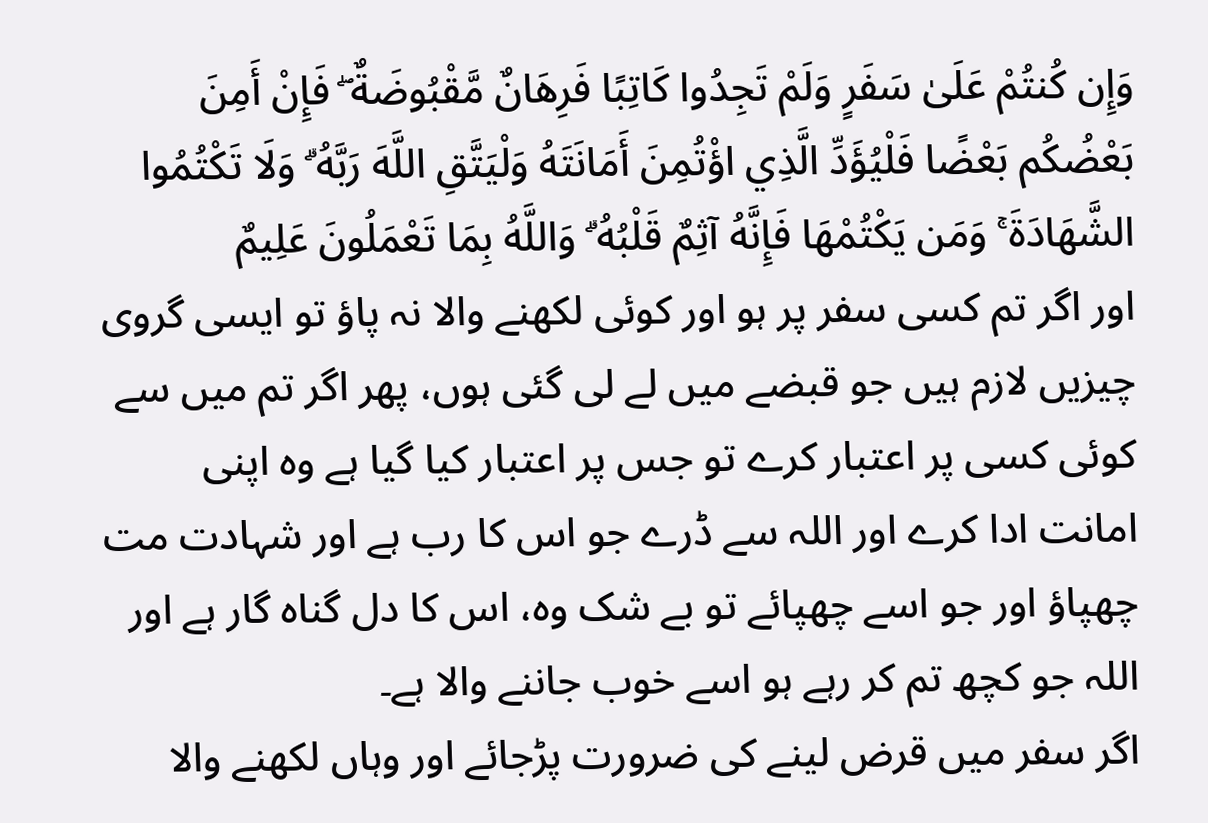وَإِن كُنتُمْ عَلَىٰ سَفَرٍ وَلَمْ تَجِدُوا كَاتِبًا فَرِهَانٌ مَّقْبُوضَةٌ ۖ فَإِنْ أَمِنَ بَعْضُكُم بَعْضًا فَلْيُؤَدِّ الَّذِي اؤْتُمِنَ أَمَانَتَهُ وَلْيَتَّقِ اللَّهَ رَبَّهُ ۗ وَلَا تَكْتُمُوا الشَّهَادَةَ ۚ وَمَن يَكْتُمْهَا فَإِنَّهُ آثِمٌ قَلْبُهُ ۗ وَاللَّهُ بِمَا تَعْمَلُونَ عَلِيمٌ
اور اگر تم کسی سفر پر ہو اور کوئی لکھنے والا نہ پاؤ تو ایسی گروی چیزیں لازم ہیں جو قبضے میں لے لی گئی ہوں، پھر اگر تم میں سے کوئی کسی پر اعتبار کرے تو جس پر اعتبار کیا گیا ہے وہ اپنی امانت ادا کرے اور اللہ سے ڈرے جو اس کا رب ہے اور شہادت مت چھپاؤ اور جو اسے چھپائے تو بے شک وہ، اس کا دل گناہ گار ہے اور اللہ جو کچھ تم کر رہے ہو اسے خوب جاننے والا ہے۔
اگر سفر میں قرض لینے کی ضرورت پڑجائے اور وہاں لکھنے والا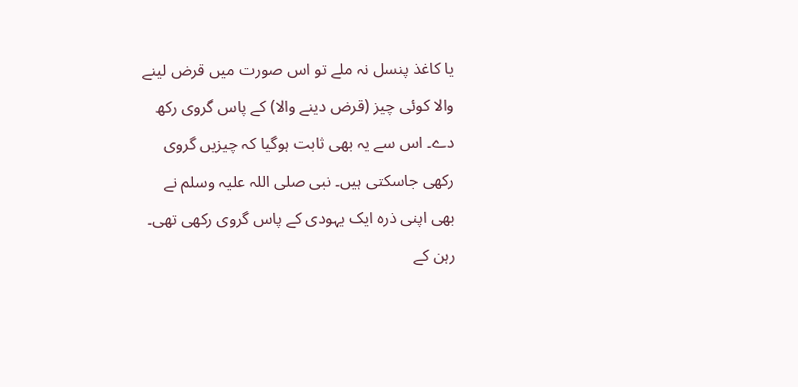یا کاغذ پنسل نہ ملے تو اس صورت میں قرض لینے والا کوئی چیز (قرض دینے والا) کے پاس گروی رکھ دے۔ اس سے یہ بھی ثابت ہوگیا کہ چیزیں گروی رکھی جاسکتی ہیں۔ نبی صلی اللہ علیہ وسلم نے بھی اپنی ذرہ ایک یہودی کے پاس گروی رکھی تھی۔ رہن کے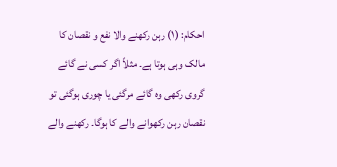احکام: (۱) رہن رکھنے والا نفع و نقصان کا مالک وہی ہوتا ہے۔ مثلاً اگر کسی نے گائے گروی رکھی وہ گائے مرگئی یا چوری ہوگئی تو نقصان رہن رکھوانے والے کا ہوگا۔ رکھنے والے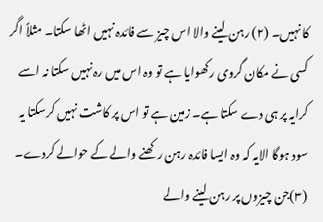کا نہیں۔ (۲) رہن لینے والا اس چیز سے فائدہ نہیں اٹھا سکتا۔ مثلاً اگر کسی نے مکان گروی رکھوایا ہے تو وہ اس میں رہ نہیں سکتا نہ اسے کرایہ پر ہی دے سکتا ہے۔ زمین ہے تو اس پر کاشت نہیں کرسکتا یہ سود ہوگا الایہ کہ وہ ایسا فائدہ رہن رکھنے والے کے حوالے کردے۔ (۳)جن چیزوں پر رہن لینے والے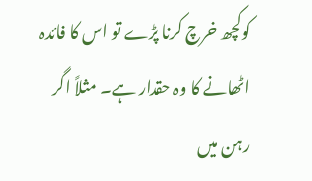کوکچھ خرچ کرنا پڑے تو اس کا فائدہ اٹھانے کا وہ حقدار ہے۔ مثلاً اگر رہن میں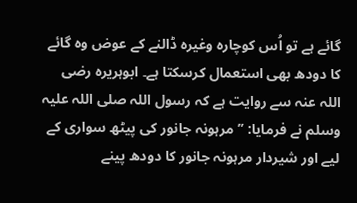گائے ہے تو اُس کوچارہ وغیرہ ڈالنے کے عوض وہ گائے کا دودھ بھی استعمال کرسکتا ہے۔ ابوہریرہ رضی اللہ عنہ سے روایت ہے كہ رسول اللہ صلی اللہ علیہ وسلم نے فرمایا: ’’مرہونہ جانور کی پیٹھ سواری کے لیے اور شیردار مرہونہ جانور کا دودھ پینے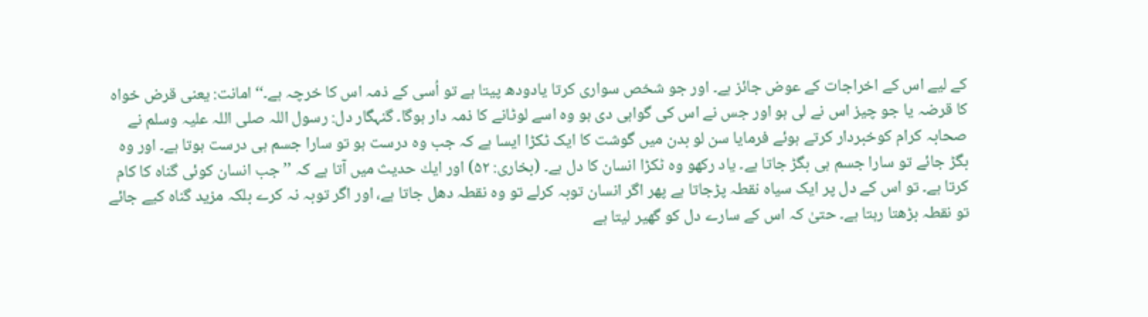کے لیے اس کے اخراجات کے عوض جائز ہے۔ اور جو شخص سواری کرتا یادودھ پیتا ہے تو اُسی کے ذمہ اس کا خرچہ ہے۔‘‘ امانت: یعنی قرض خواہ کا قرضہ یا جو چیز اس نے لی ہو اور جس نے اس کی گواہی دی ہو وہ اسے لوٹانے کا ذمہ دار ہوگا۔ گنہگار دل: رسول اللہ صلی اللہ علیہ وسلم نے صحابہ کرام کوخبردار کرتے ہوئے فرمایا سن لو بدن میں گوشت کا ایک ٹکڑا ایسا ہے کہ جب وہ درست ہو تو سارا جسم ہی درست ہوتا ہے۔ اور وہ بگڑ جائے تو سارا جسم ہی بگڑ جاتا ہے۔ یاد رکھو وہ ٹکڑا انسان کا دل ہے۔ (بخاری: ۵۲) اور ایك حدیث میں آتا ہے كہ ’’جب انسان کوئی گناہ کا کام کرتا ہے۔ تو اس کے دل پر ایک سیاہ نقطہ پڑجاتا ہے پھر اگر انسان توبہ کرلے تو وہ نقطہ دھل جاتا ہے، اور اگر توبہ نہ کرے بلکہ مزید گناہ کیے جائے تو نقطہ بڑھتا رہتا ہے۔ حتیٰ کہ اس کے سارے دل کو گھیر لیتا ہے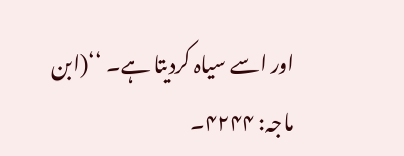اور اسے سیاہ کردیتا ہے۔ ‘‘(ابن ماجہ: ۴۲۴۴۔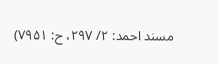مسند احمد: ۲/ ۲۹۷، ح: ۷۹۵۱)